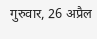गुरुवार, 26 अप्रैल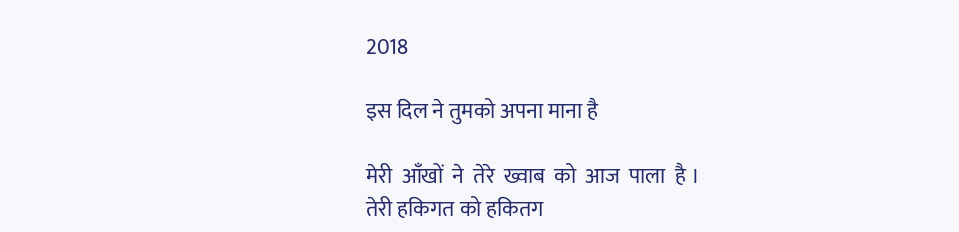2018

इस दिल ने तुमको अपना माना है

मेरी  आँखों  ने  तेरे  ख्वाब  को  आज  पाला  है ।
तेरी हकिगत को हकितग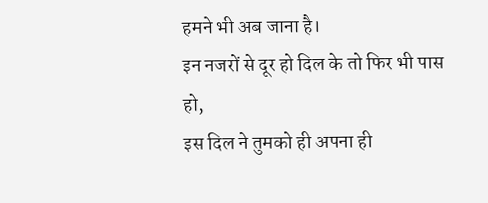हमने भी अब जाना है।
इन नजरों से दूर हो दिल के तो फिर भी पास हो,
इस दिल ने तुमको ही अपना ही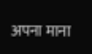अपना माना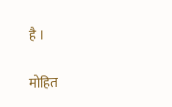है ।

मोहित